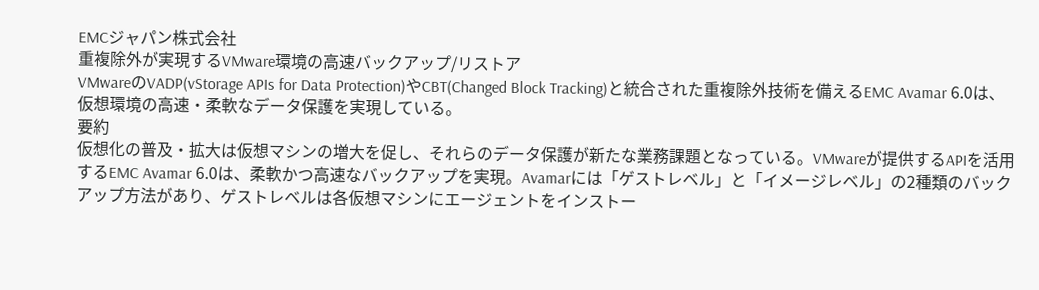EMCジャパン株式会社
重複除外が実現するVMware環境の高速バックアップ/リストア
VMwareのVADP(vStorage APIs for Data Protection)やCBT(Changed Block Tracking)と統合された重複除外技術を備えるEMC Avamar 6.0は、仮想環境の高速・柔軟なデータ保護を実現している。
要約
仮想化の普及・拡大は仮想マシンの増大を促し、それらのデータ保護が新たな業務課題となっている。VMwareが提供するAPIを活用するEMC Avamar 6.0は、柔軟かつ高速なバックアップを実現。Avamarには「ゲストレベル」と「イメージレベル」の2種類のバックアップ方法があり、ゲストレベルは各仮想マシンにエージェントをインストー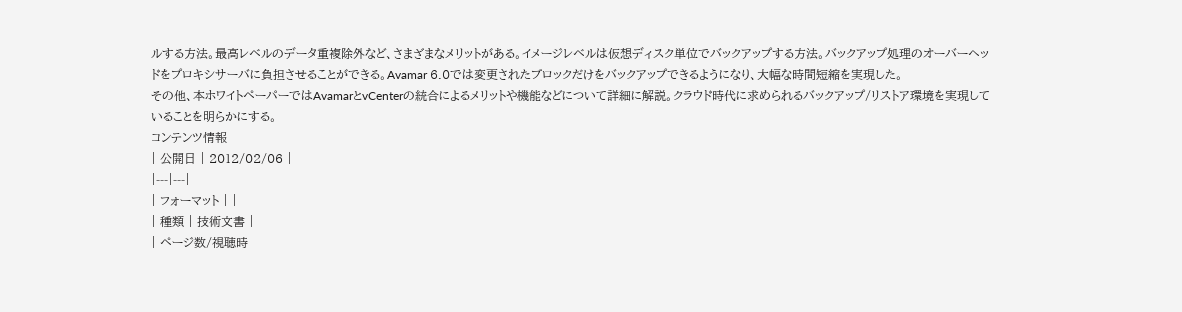ルする方法。最高レベルのデータ重複除外など、さまざまなメリットがある。イメージレベルは仮想ディスク単位でバックアップする方法。バックアップ処理のオーバーヘッドをプロキシサーバに負担させることができる。Avamar 6.0では変更されたブロックだけをバックアップできるようになり、大幅な時間短縮を実現した。
その他、本ホワイトペーパーではAvamarとvCenterの統合によるメリットや機能などについて詳細に解説。クラウド時代に求められるバックアップ/リストア環境を実現していることを明らかにする。
コンテンツ情報
| 公開日 | 2012/02/06 |
|---|---|
| フォーマット | |
| 種類 | 技術文書 |
| ページ数/視聴時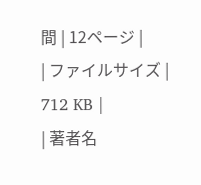間 | 12ページ |
| ファイルサイズ | 712 KB |
| 著者名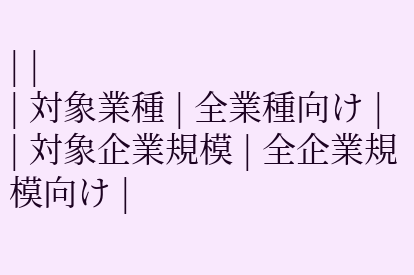| |
| 対象業種 | 全業種向け |
| 対象企業規模 | 全企業規模向け |